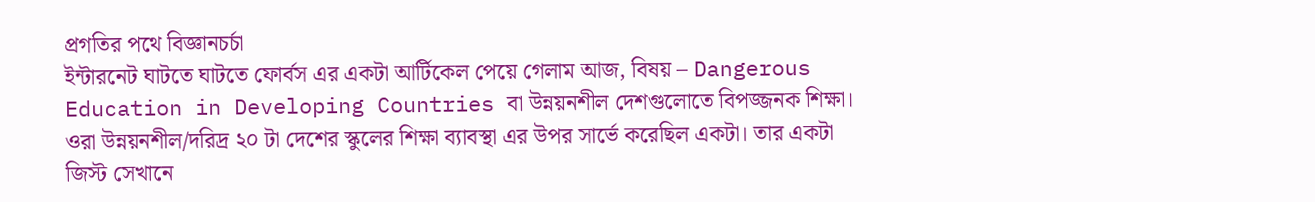প্রগতির পথে বিজ্ঞানচর্চা
ইন্টারনেট ঘাটতে ঘাটতে ফোর্বস এর একটা আর্টিকেল পেয়ে গেলাম আজ, বিষয় – Dangerous Education in Developing Countries বা উন্নয়নশীল দেশগুলোতে বিপজ্জনক শিক্ষা। ওরা উন্নয়নশীল/দরিদ্র ২০ টা দেশের স্কুলের শিক্ষা ব্যাবস্থা এর উপর সার্ভে করেছিল একটা। তার একটা জিস্ট সেখানে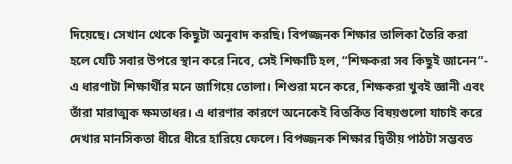দিয়েছে। সেখান থেকে কিছুটা অনুবাদ করছি। বিপজ্জনক শিক্ষার তালিকা তৈরি করা হলে যেটি সবার উপরে স্থান করে নিবে, সেই শিক্ষাটি হল, “শিক্ষকরা সব কিছুই জানেন”- এ ধারণাটা শিক্ষার্থীর মনে জাগিয়ে তোলা। শিশুরা মনে করে, শিক্ষকরা খুবই জ্ঞানী এবং তাঁরা মারাত্মক ক্ষমতাধর। এ ধারণার কারণে অনেকেই বিতর্কিত বিষয়গুলো যাচাই করে দেখার মানসিকতা ধীরে ধীরে হারিয়ে ফেলে। বিপজ্জনক শিক্ষার দ্বিতীয় পাঠটা সম্ভবত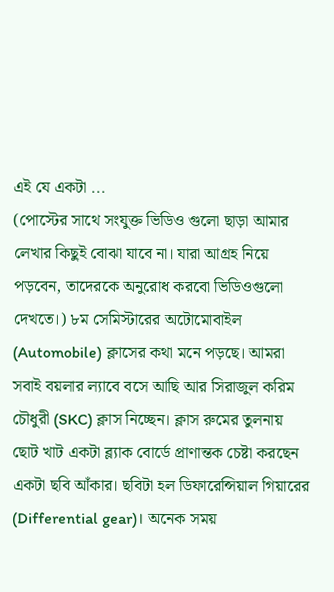এই যে একটা ...
(পোস্টের সাথে সংযুক্ত ভিডিও গুলো ছাড়া আমার লেখার কিছুই বোঝা যাবে না। যারা আগ্রহ নিয়ে পড়বেন, তাদেরকে অনুরোধ করবো ভিডিওগুলো দেখতে।) ৮ম সেমিস্টারের অটোমোবাইল (Automobile) ক্লাসের কথা মনে পড়ছে। আমরা সবাই বয়লার ল্যাবে বসে আছি আর সিরাজুল করিম চৌধুরী (SKC) ক্লাস নিচ্ছেন। ক্লাস রুমের তুলনায় ছোট খাট একটা ব্ল্যাক বোর্ডে প্রাণান্তক চেষ্টা করছেন একটা ছবি আঁকার। ছবিটা হল ডিফারেন্সিয়াল গিয়ারের (Differential gear)। অনেক সময়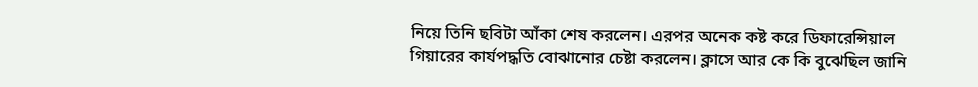নিয়ে তিনি ছবিটা আঁকা শেষ করলেন। এরপর অনেক কষ্ট করে ডিফারেন্সিয়াল গিয়ারের কার্যপদ্ধতি বোঝানোর চেষ্টা করলেন। ক্লাসে আর কে কি বুঝেছিল জানি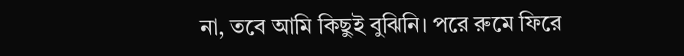না, তবে আমি কিছুই বুঝিনি। পরে রুমে ফিরে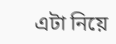এটা নিয়ে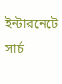ইন্টারনেটে সার্চ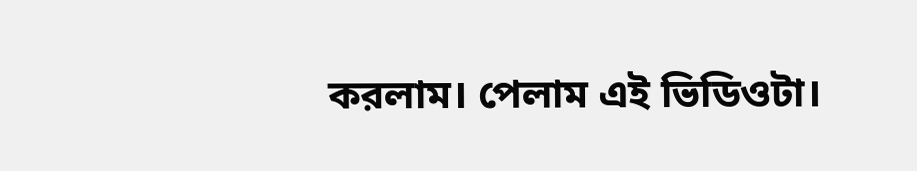করলাম। পেলাম এই ভিডিওটা।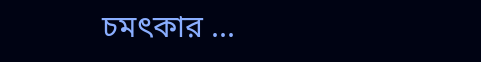চমৎকার ...